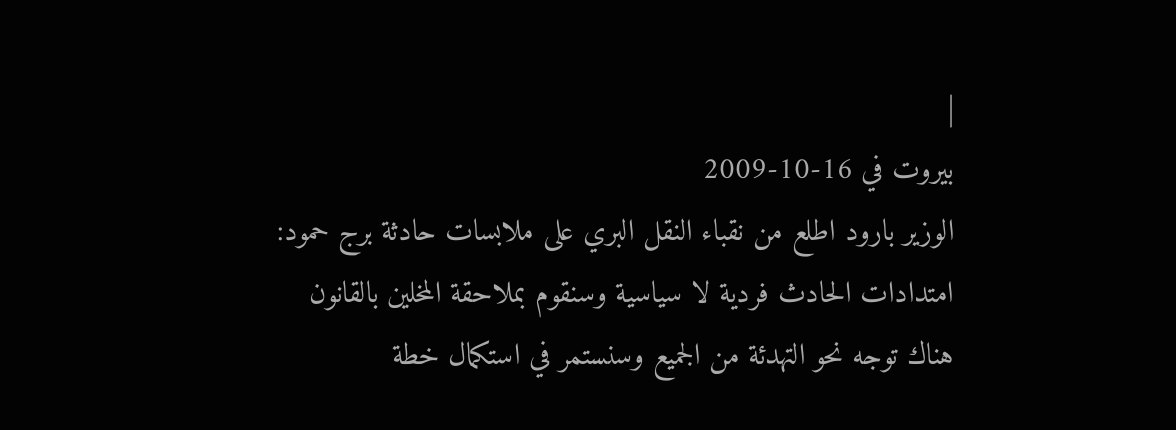|
بيروت في 16-10-2009
الوزير بارود اطلع من نقباء النقل البري على ملابسات حادثة برج حمود:
امتدادات الحادث فردية لا سياسية وسنقوم بملاحقة المخلين بالقانون
هناك توجه نحو التهدئة من الجميع وسنستمر في استكمال خطة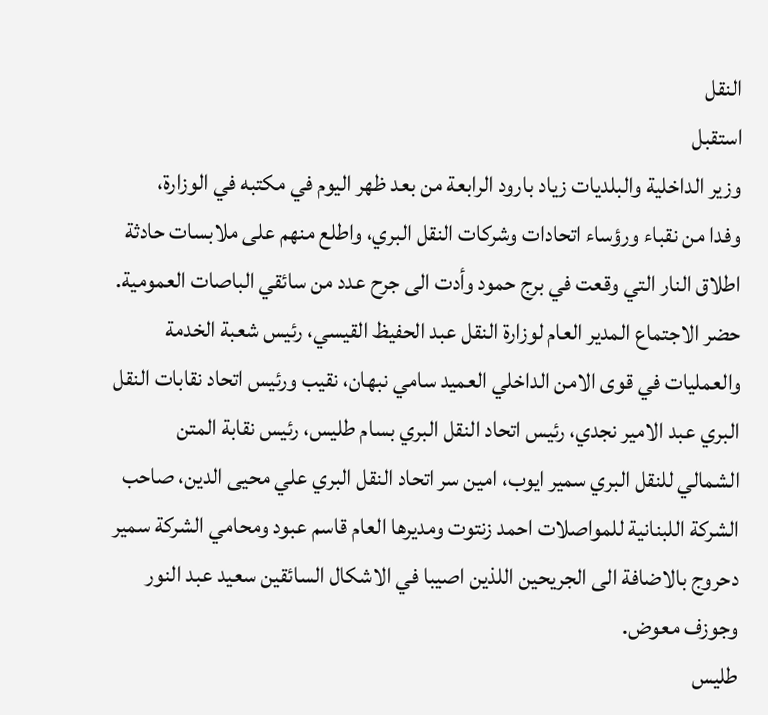النقل
استقبل
وزير الداخلية والبلديات زياد بارود الرابعة من بعد ظهر اليوم في مكتبه في الوزارة،
وفدا من نقباء ورؤساء اتحادات وشركات النقل البري، واطلع منهم على ملابسات حادثة
اطلاق النار التي وقعت في برج حمود وأدت الى جرح عدد من سائقي الباصات العمومية.
حضر الاجتماع المدير العام لوزارة النقل عبد الحفيظ القيسي، رئيس شعبة الخدمة
والعمليات في قوى الامن الداخلي العميد سامي نبهان، نقيب ورئيس اتحاد نقابات النقل
البري عبد الامير نجدي، رئيس اتحاد النقل البري بسام طليس، رئيس نقابة المتن
الشمالي للنقل البري سمير ايوب، امين سر اتحاد النقل البري علي محيى الدين، صاحب
الشركة اللبنانية للمواصلات احمد زنتوت ومديرها العام قاسم عبود ومحامي الشركة سمير
دحروج بالاضافة الى الجريحين اللذين اصيبا في الاشكال السائقين سعيد عبد النور
وجوزف معوض.
طليس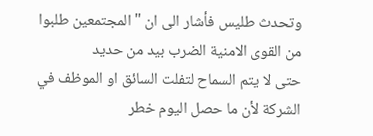وتحدث طليس فأشار الى ان "المجتمعين طلبوا من القوى الامنية الضرب بيد من حديد
حتى لا يتم السماح لتفلت السائق او الموظف في الشركة لأن ما حصل اليوم خطر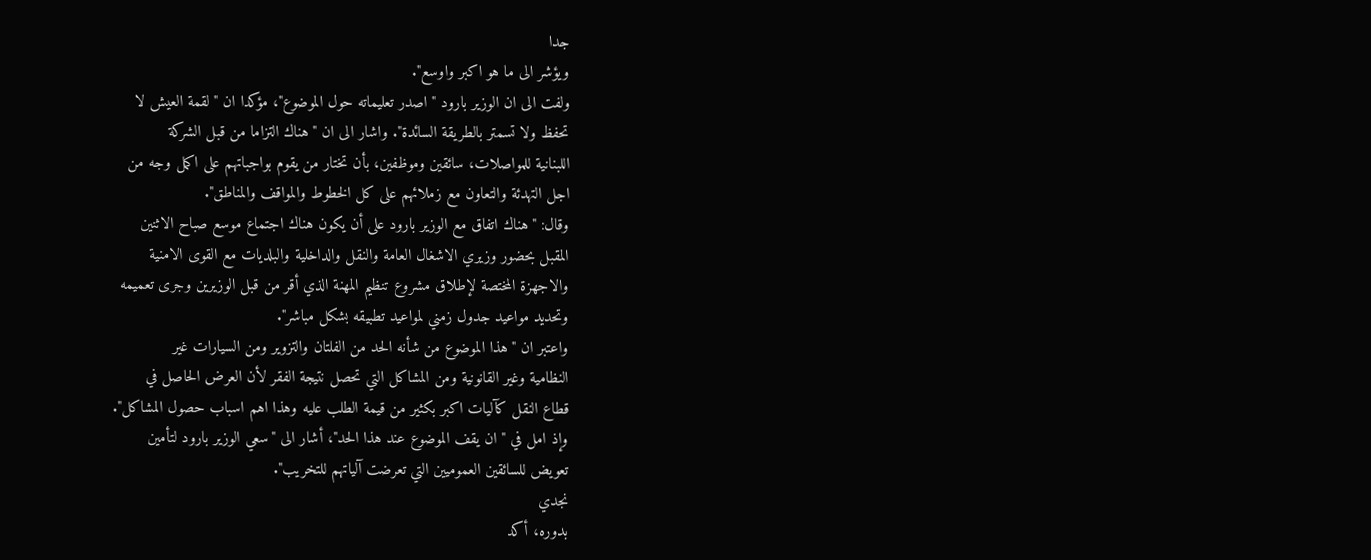جدا
ويؤشر الى ما هو اكبر واوسع".
ولفت الى ان الوزير بارود "اصدر تعليماته حول الموضوع"، مؤكدا ان "لقمة العيش لا
تحفظ ولا تسمتر بالطريقة السائدة". واشار الى ان "هناك التزاما من قبل الشركة
اللبنانية للمواصلات، سائقين وموظفين، بأن تختار من يقوم بواجباتهم على اكمل وجه من
اجل التهدئة والتعاون مع زملائهم على كل الخطوط والمواقف والمناطق".
وقال: "هناك اتفاق مع الوزير بارود على أن يكون هناك اجتماع موسع صباح الاثنين
المقبل بحضور وزيري الاشغال العامة والنقل والداخلية والبلديات مع القوى الامنية
والاجهزة المختصة لإطلاق مشروع تنظيم المهنة الذي أقر من قبل الوزيرين وجرى تعميمه
وتحديد مواعيد جدول زمني لمواعيد تطبيقه بشكل مباشر".
واعتبر ان "هذا الموضوع من شأنه الحد من الفلتان والتزوير ومن السيارات غير
النظامية وغير القانونية ومن المشاكل التي تحصل نتيجة الفقر لأن العرض الحاصل في
قطاع النقل كآليات اكبر بكثير من قيمة الطلب عليه وهذا اهم اسباب حصول المشاكل".
وإذ امل في "ان يقف الموضوع عند هذا الحد"، أشار الى "سعي الوزير بارود لتأمين
تعويض للسائقين العموميين التي تعرضت آلياتهم للتخريب".
نجدي
بدوره، أكد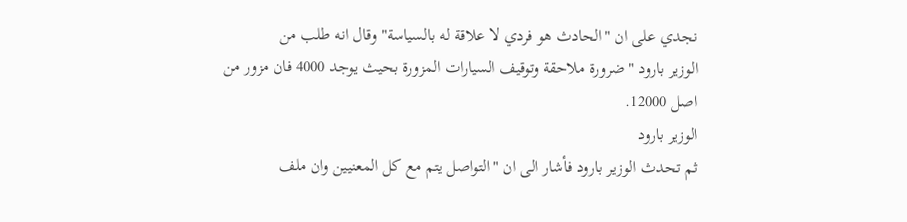نجدي على ان "الحادث هو فردي لا علاقة له بالسياسة" وقال انه طلب من
الوزير بارود "ضرورة ملاحقة وتوقيف السيارات المزورة بحيث يوجد 4000 فان مزور من
اصل 12000.
الوزير بارود
ثم تحدث الوزير بارود فأشار الى ان "التواصل يتم مع كل المعنيين وان ملف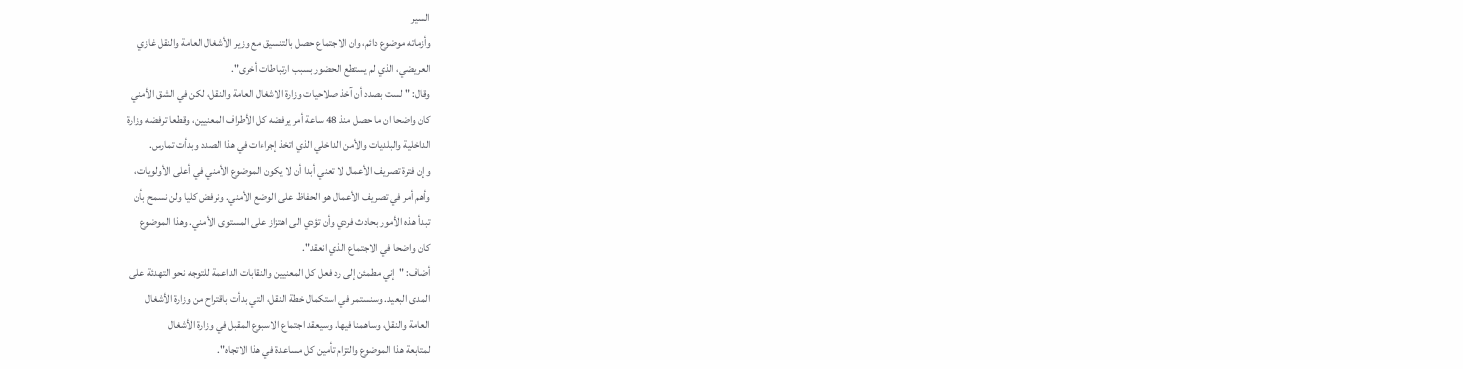السير
وأزماته موضوع دائم، وان الاجتماع حصل بالتنسيق مع وزير الأشغال العامة والنقل غازي
العريضي، الذي لم يستطع الحضور بسبب ارتباطات أخرى".
وقال: "لست بصدد أن آخذ صلاحيات وزارة الاشغال العامة والنقل، لكن في الشق الأمني
كان واضحا ان ما حصل منذ 48 ساعة أمر يرفضه كل الأطراف المعنيين، وقطعا ترفضه وزارة
الداخلية والبلديات والأمن الداخلي الذي اتخذ إجراءات في هذا الصدد وبدأت تمارس.
وإن فترة تصريف الأعمال لا تعني أبدا أن لا يكون الموضوع الأمني في أعلى الأولويات،
وأهم أمر في تصريف الأعمال هو الحفاظ على الوضع الأمني. ونرفض كليا ولن نسمح بأن
تبدأ هذه الأمور بحادث فردي وأن تؤدي الى اهتزاز على المستوى الأمني. وهذا الموضوع
كان واضحا في الاجتماع الذي انعقد".
أضاف: "إني مطمئن إلى رد فعل كل المعنيين والنقابات الداعمة للتوجه نحو التهدئة على
المدى البعيد. وسنستمر في استكمال خطة النقل، التي بدأت باقتراح من وزارة الأشغال
العامة والنقل، وساهمنا فيها. وسيعقد اجتماع الاسبوع المقبل في وزارة الأشغال
لمتابعة هذا الموضوع والتزام تأمين كل مساعدة في هذا الاتجاه".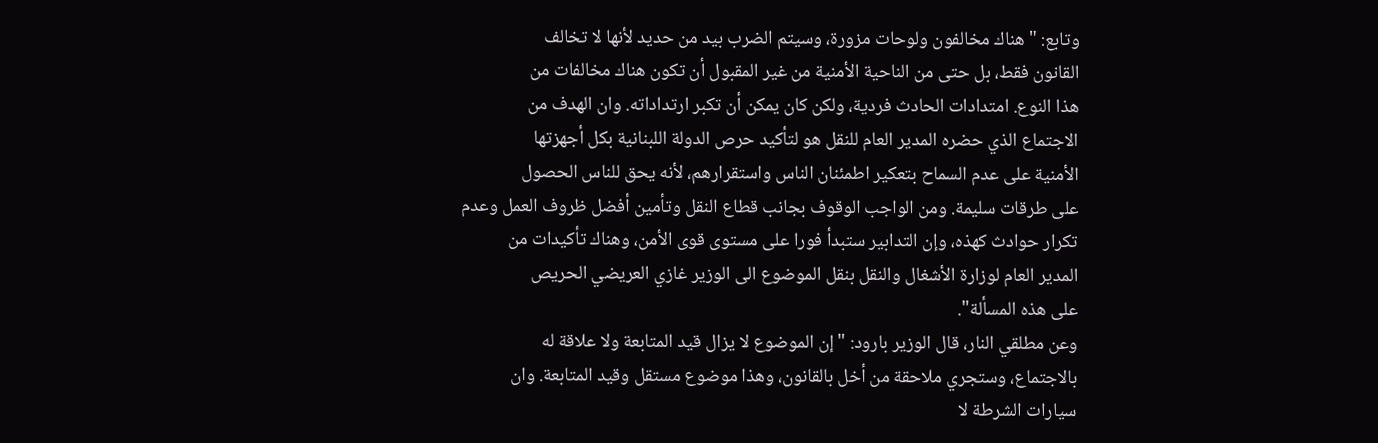وتابع: "هناك مخالفون ولوحات مزورة، وسيتم الضرب بيد من حديد لأنها لا تخالف
القانون فقط، بل حتى من الناحية الأمنية من غير المقبول أن تكون هناك مخالفات من
هذا النوع. امتدادات الحادث فردية، ولكن كان يمكن أن تكبر ارتداداته. وان الهدف من
الاجتماع الذي حضره المدير العام للنقل هو لتأكيد حرص الدولة اللبنانية بكل أجهزتها
الأمنية على عدم السماح بتعكير اطمئنان الناس واستقرارهم، لأنه يحق للناس الحصول
على طرقات سليمة. ومن الواجب الوقوف بجانب قطاع النقل وتأمين أفضل ظروف العمل وعدم
تكرار حوادث كهذه، وإن التدابير ستبدأ فورا على مستوى قوى الأمن، وهناك تأكيدات من
المدير العام لوزارة الأشغال والنقل بنقل الموضوع الى الوزير غازي العريضي الحريص
على هذه المسألة".
وعن مطلقي النار، قال الوزير بارود: "إن الموضوع لا يزال قيد المتابعة ولا علاقة له
بالاجتماع، وستجري ملاحقة من أخل بالقانون، وهذا موضوع مستقل وقيد المتابعة. وان
سيارات الشرطة لا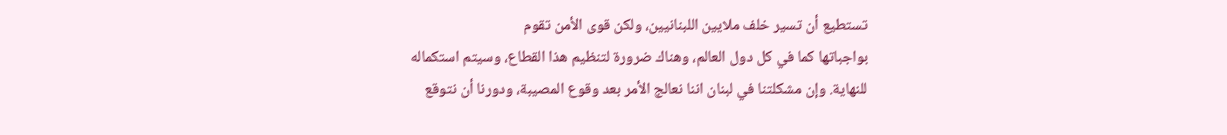تستطيع أن تسير خلف ملايين اللبنانيين، ولكن قوى الأمن تقوم
بواجباتها كما في كل دول العالم، وهناك ضرورة لتنظيم هذا القطاع، وسيتم استكماله
للنهاية. وإن مشكلتنا في لبنان اننا نعالج الأمر بعد وقوع المصيبة، ودورنا أن نتوقع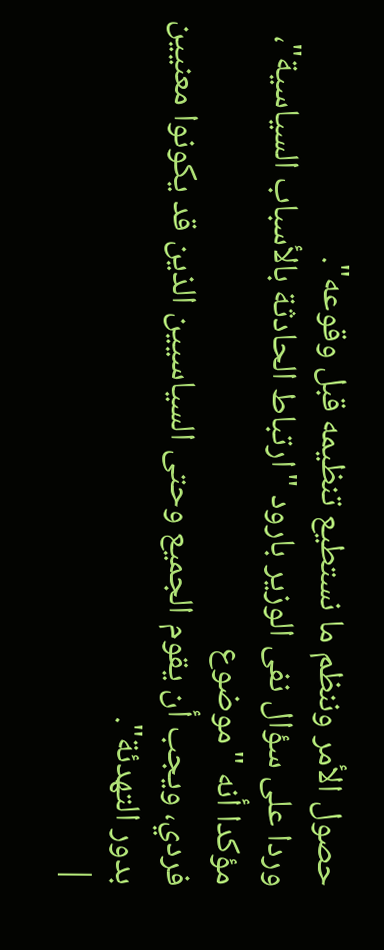حصول الأمر وننظم ما نستطيع تنظيمه قبل وقوعه".
وردا على سؤال نفى الوزير بارود "ارتباط الحادثة بالأسباب السياسية"، مؤكدا أنه "موضوع
فردي، ويجب أن يقوم الجميع وحتى السياسيين الذين قد يكونوا معنيين بدور التهدئة".
|